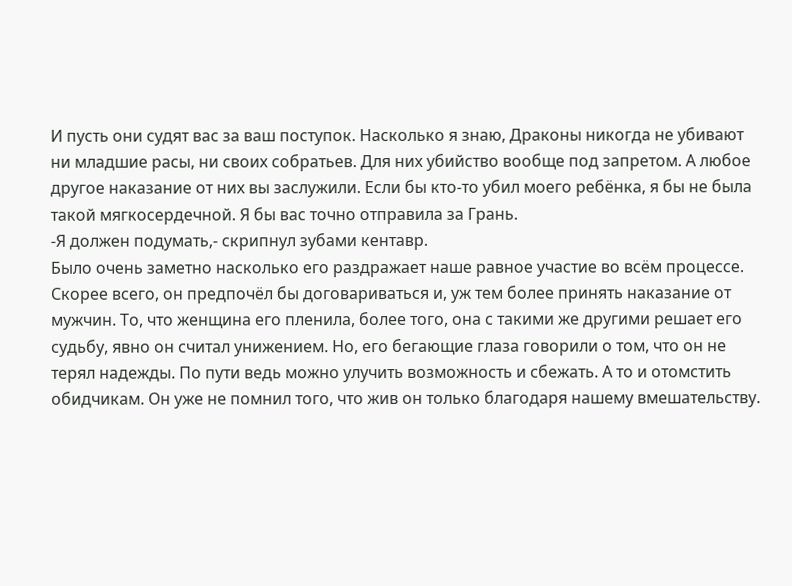И пусть они судят вас за ваш поступок. Насколько я знаю, Драконы никогда не убивают ни младшие расы, ни своих собратьев. Для них убийство вообще под запретом. А любое другое наказание от них вы заслужили. Если бы кто-то убил моего ребёнка, я бы не была такой мягкосердечной. Я бы вас точно отправила за Грань.
-Я должен подумать,- скрипнул зубами кентавр.
Было очень заметно насколько его раздражает наше равное участие во всём процессе. Скорее всего, он предпочёл бы договариваться и, уж тем более принять наказание от мужчин. То, что женщина его пленила, более того, она с такими же другими решает его судьбу, явно он считал унижением. Но, его бегающие глаза говорили о том, что он не терял надежды. По пути ведь можно улучить возможность и сбежать. А то и отомстить обидчикам. Он уже не помнил того, что жив он только благодаря нашему вмешательству.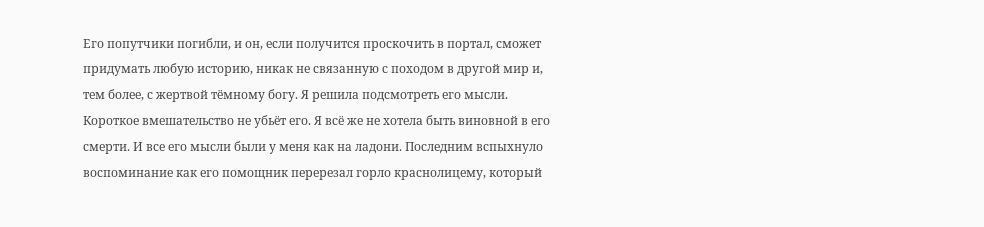Его попутчики погибли, и он, если получится проскочить в портал, сможет придумать любую историю, никак не связанную с походом в другой мир и, тем более, с жертвой тёмному богу. Я решила подсмотреть его мысли. Короткое вмешательство не убьёт его. Я всё же не хотела быть виновной в его смерти. И все его мысли были у меня как на ладони. Последним вспыхнуло воспоминание как его помощник перерезал горло краснолицему, который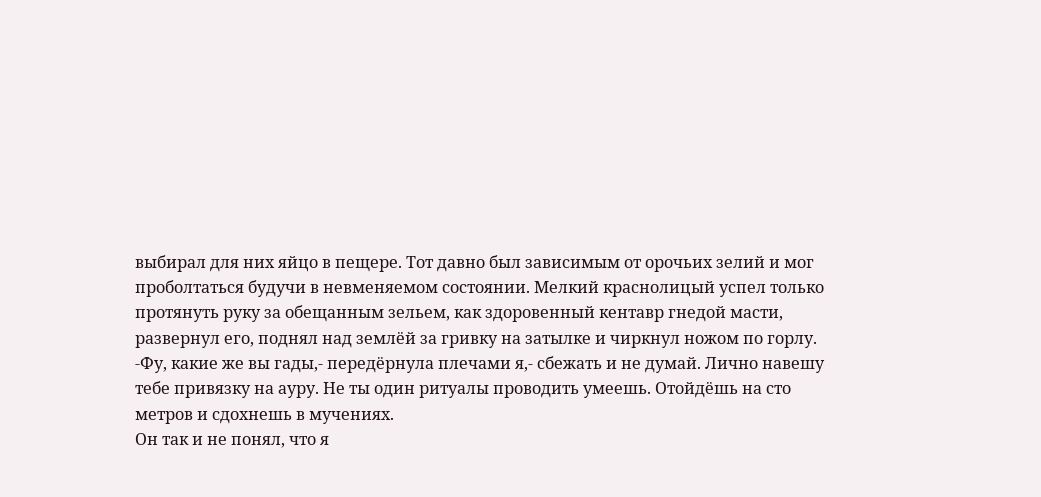выбирал для них яйцо в пещере. Тот давно был зависимым от орочьих зелий и мог проболтаться будучи в невменяемом состоянии. Мелкий краснолицый успел только протянуть руку за обещанным зельем, как здоровенный кентавр гнедой масти, развернул его, поднял над землёй за гривку на затылке и чиркнул ножом по горлу.
-Фу, какие же вы гады,- передёрнула плечами я,- сбежать и не думай. Лично навешу тебе привязку на ауру. Не ты один ритуалы проводить умеешь. Отойдёшь на сто метров и сдохнешь в мучениях.
Он так и не понял, что я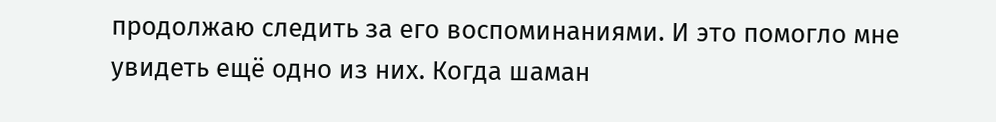продолжаю следить за его воспоминаниями. И это помогло мне увидеть ещё одно из них. Когда шаман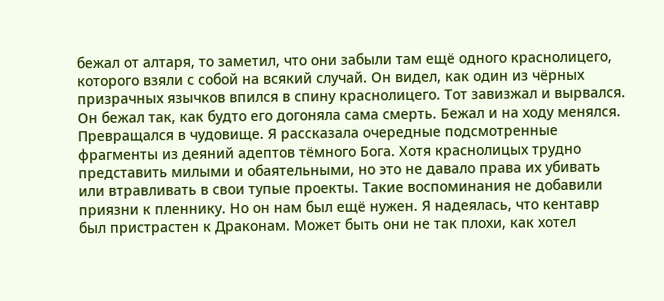бежал от алтаря, то заметил, что они забыли там ещё одного краснолицего, которого взяли с собой на всякий случай. Он видел, как один из чёрных призрачных язычков впился в спину краснолицего. Тот завизжал и вырвался. Он бежал так, как будто его догоняла сама смерть. Бежал и на ходу менялся. Превращался в чудовище. Я рассказала очередные подсмотренные фрагменты из деяний адептов тёмного Бога. Хотя краснолицых трудно представить милыми и обаятельными, но это не давало права их убивать или втравливать в свои тупые проекты. Такие воспоминания не добавили приязни к пленнику. Но он нам был ещё нужен. Я надеялась, что кентавр был пристрастен к Драконам. Может быть они не так плохи, как хотел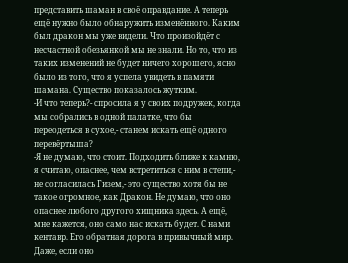представить шаман в своё оправдание. А теперь ещё нужно было обнаружить изменённого. Каким был дракон мы уже видели. Что произойдёт с несчастной обезьянкой мы не знали. Но то, что из таких изменений не будет ничего хорошего, ясно было из того, что я успела увидеть в памяти шамана. Существо показалось жутким.
-И что теперь?- спросила я у своих подружек, когда мы собрались в одной палатке, что бы переодеться в сухое,- станем искать ещё одного перевёртыша?
-Я не думаю, что стоит. Подходить ближе к камню, я считаю, опаснее, чем встретиться с ним в степи,- не согласилась Гизем,- это существо хотя бы не такое огромное, как Дракон. Не думаю, что оно опаснее любого другого хищника здесь. А ещё, мне кажется, оно само нас искать будет. С нами кентавр. Его обратная дорога в привычный мир. Даже, если оно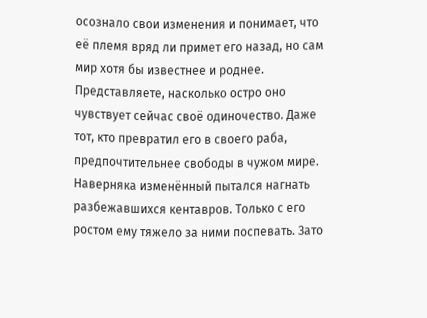осознало свои изменения и понимает, что её племя вряд ли примет его назад, но сам мир хотя бы известнее и роднее. Представляете, насколько остро оно чувствует сейчас своё одиночество. Даже тот, кто превратил его в своего раба, предпочтительнее свободы в чужом мире. Наверняка изменённый пытался нагнать разбежавшихся кентавров. Только с его ростом ему тяжело за ними поспевать. Зато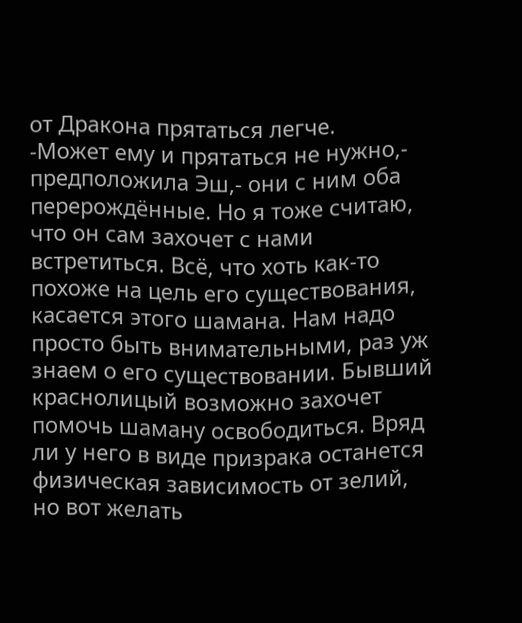от Дракона прятаться легче.
-Может ему и прятаться не нужно,- предположила Эш,- они с ним оба перерождённые. Но я тоже считаю, что он сам захочет с нами встретиться. Всё, что хоть как-то похоже на цель его существования, касается этого шамана. Нам надо просто быть внимательными, раз уж знаем о его существовании. Бывший краснолицый возможно захочет помочь шаману освободиться. Вряд ли у него в виде призрака останется физическая зависимость от зелий, но вот желать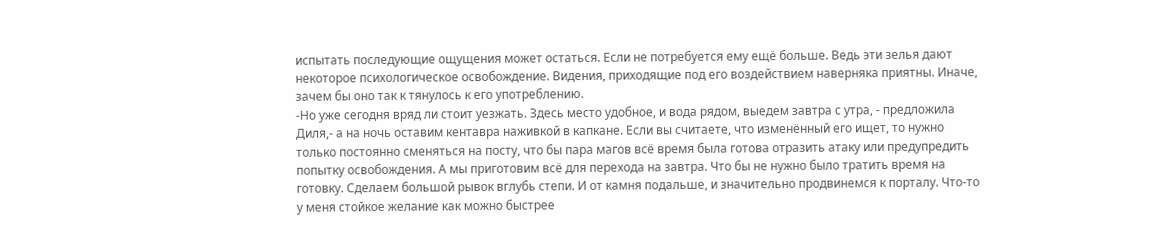испытать последующие ощущения может остаться. Если не потребуется ему ещё больше. Ведь эти зелья дают некоторое психологическое освобождение. Видения, приходящие под его воздействием наверняка приятны. Иначе, зачем бы оно так к тянулось к его употреблению.
-Но уже сегодня вряд ли стоит уезжать. Здесь место удобное, и вода рядом, выедем завтра с утра, - предложила Диля,- а на ночь оставим кентавра наживкой в капкане. Если вы считаете, что изменённый его ищет, то нужно только постоянно сменяться на посту, что бы пара магов всё время была готова отразить атаку или предупредить попытку освобождения. А мы приготовим всё для перехода на завтра. Что бы не нужно было тратить время на готовку. Сделаем большой рывок вглубь степи. И от камня подальше, и значительно продвинемся к порталу. Что-то у меня стойкое желание как можно быстрее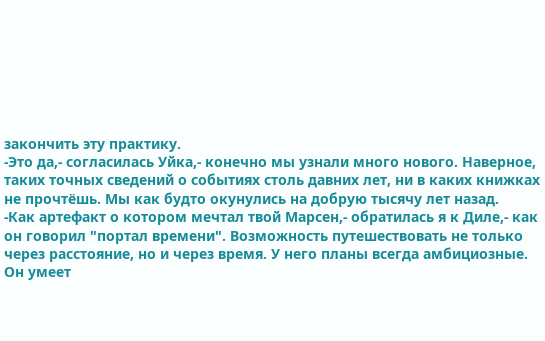закончить эту практику.
-Это да,- согласилась Уйка,- конечно мы узнали много нового. Наверное, таких точных сведений о событиях столь давних лет, ни в каких книжках не прочтёшь. Мы как будто окунулись на добрую тысячу лет назад.
-Как артефакт о котором мечтал твой Марсен,- обратилась я к Диле,- как он говорил "портал времени". Возможность путешествовать не только через расстояние, но и через время. У него планы всегда амбициозные. Он умеет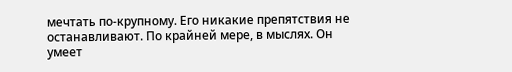мечтать по-крупному. Его никакие препятствия не останавливают. По крайней мере, в мыслях. Он умеет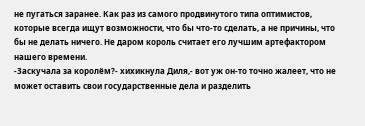не пугаться заранее. Как раз из самого продвинутого типа оптимистов, которые всегда ищут возможности, что бы что-то сделать, а не причины, что бы не делать ничего. Не даром король считает его лучшим артефактором нашего времени.
-Заскучала за королём?- хихикнула Диля,- вот уж он-то точно жалеет, что не может оставить свои государственные дела и разделить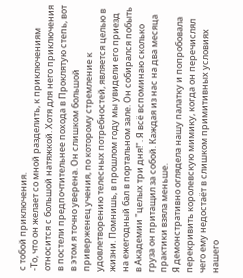с тобой приключения.
-То, что он желает со мной разделить, к приключениям относится с большой натяжкой. Хотя для него приключения в постели предпочтительнее похода в Проклятую степь, вот в этом я точно уверена. Он слишком большой приверженец учения, по которому стремление к удовлетворению телесных потребностей, является целью в жизни. Помнишь, в прошлом году мы увидели его приезд на ежегодный бал в портальном зале. Он собирался побыть в Академии "целых три дня!". Я всё вспоминаю сколько груза он притащил за собой. Каждая из нас на два месяца практики взяла меньше.
Я демонстративно оглядела нашу палатку и попробовала перекривить королевскую мимику, когда он перечислял чего ему недостаёт в слишком примитивных условиях нашего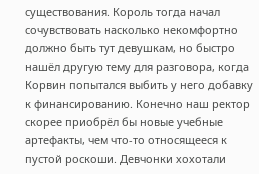существования. Король тогда начал сочувствовать насколько некомфортно должно быть тут девушкам, но быстро нашёл другую тему для разговора, когда Корвин попытался выбить у него добавку к финансированию. Конечно наш ректор скорее приобрёл бы новые учебные артефакты, чем что-то относящееся к пустой роскоши. Девчонки хохотали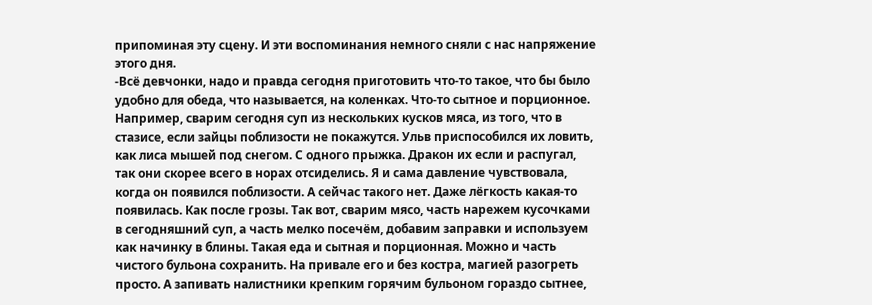припоминая эту сцену. И эти воспоминания немного сняли с нас напряжение этого дня.
-Всё девчонки, надо и правда сегодня приготовить что-то такое, что бы было удобно для обеда, что называется, на коленках. Что-то сытное и порционное. Например, сварим сегодня суп из нескольких кусков мяса, из того, что в стазисе, если зайцы поблизости не покажутся. Ульв приспособился их ловить, как лиса мышей под снегом. С одного прыжка. Дракон их если и распугал, так они скорее всего в норах отсиделись. Я и сама давление чувствовала, когда он появился поблизости. А сейчас такого нет. Даже лёгкость какая-то появилась. Как после грозы. Так вот, сварим мясо, часть нарежем кусочками в сегодняшний суп, а часть мелко посечём, добавим заправки и используем как начинку в блины. Такая еда и сытная и порционная. Можно и часть чистого бульона сохранить. На привале его и без костра, магией разогреть просто. А запивать налистники крепким горячим бульоном гораздо сытнее,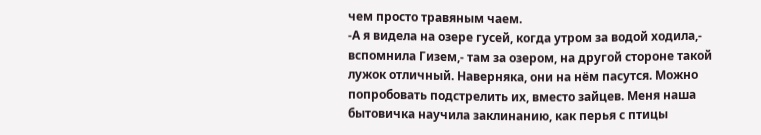чем просто травяным чаем.
-А я видела на озере гусей, когда утром за водой ходила,- вспомнила Гизем,- там за озером, на другой стороне такой лужок отличный. Наверняка, они на нём пасутся. Можно попробовать подстрелить их, вместо зайцев. Меня наша бытовичка научила заклинанию, как перья с птицы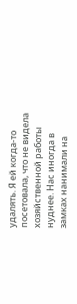удалять. Я ей когда-то посетовала, что не видела хозяйственной работы нуднее. Нас иногда в замках нанимали на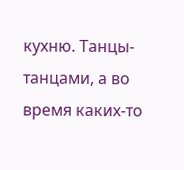кухню. Танцы-танцами, а во время каких-то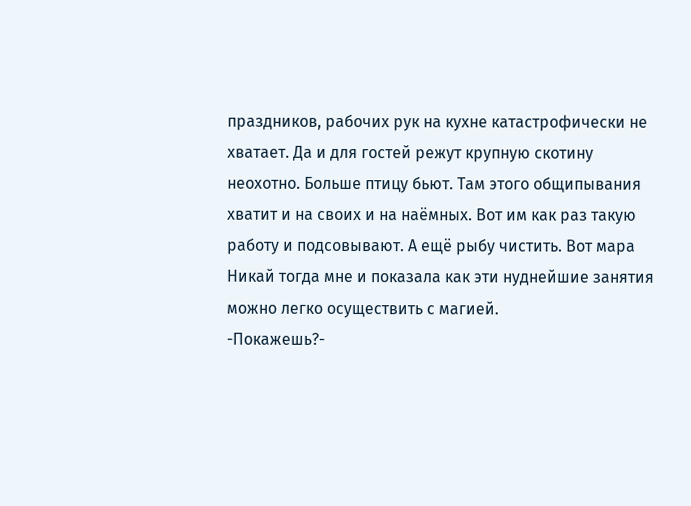праздников, рабочих рук на кухне катастрофически не хватает. Да и для гостей режут крупную скотину неохотно. Больше птицу бьют. Там этого общипывания хватит и на своих и на наёмных. Вот им как раз такую работу и подсовывают. А ещё рыбу чистить. Вот мара Никай тогда мне и показала как эти нуднейшие занятия можно легко осуществить с магией.
-Покажешь?-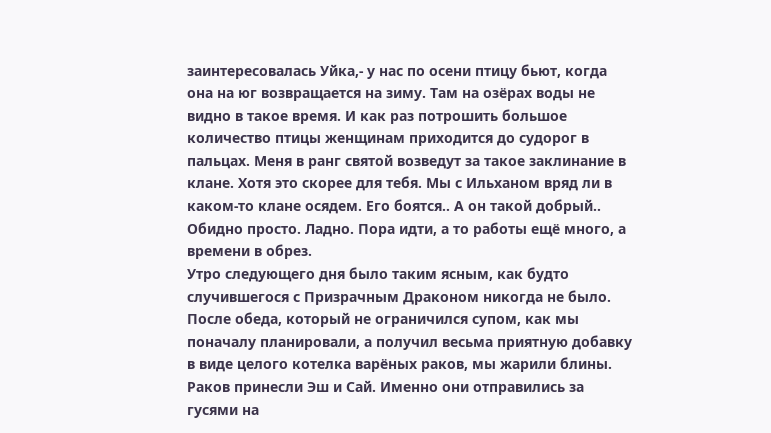заинтересовалась Уйка,- у нас по осени птицу бьют, когда она на юг возвращается на зиму. Там на озёрах воды не видно в такое время. И как раз потрошить большое количество птицы женщинам приходится до судорог в пальцах. Меня в ранг святой возведут за такое заклинание в клане. Хотя это скорее для тебя. Мы с Ильханом вряд ли в каком-то клане осядем. Его боятся.. А он такой добрый.. Обидно просто. Ладно. Пора идти, а то работы ещё много, а времени в обрез.
Утро следующего дня было таким ясным, как будто случившегося с Призрачным Драконом никогда не было. После обеда, который не ограничился супом, как мы поначалу планировали, а получил весьма приятную добавку в виде целого котелка варёных раков, мы жарили блины. Раков принесли Эш и Сай. Именно они отправились за гусями на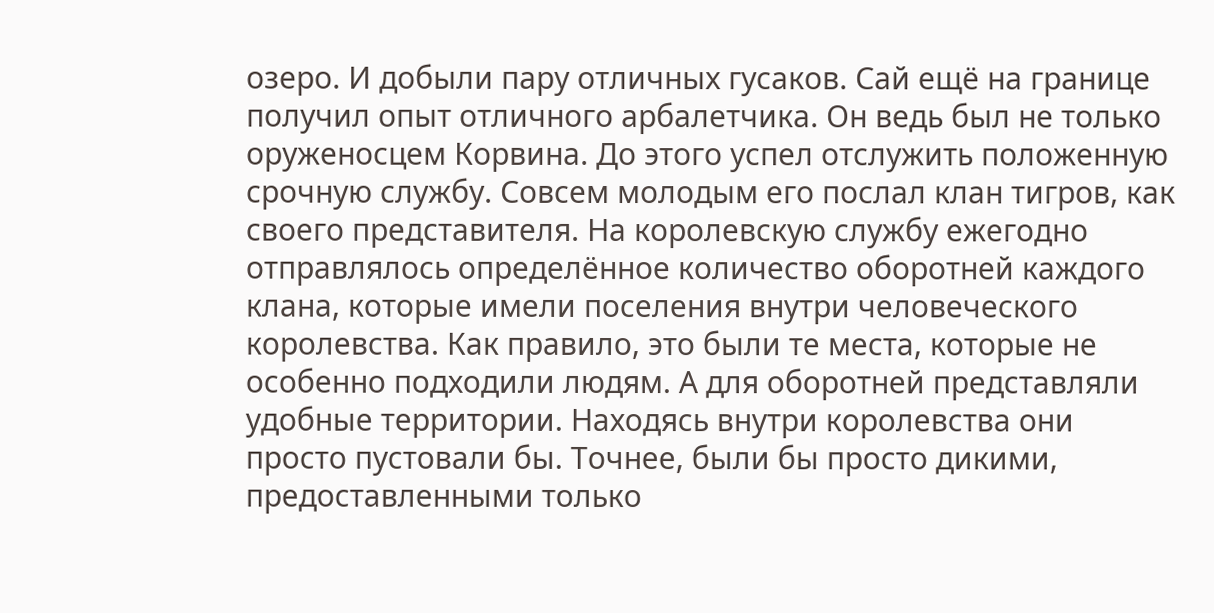озеро. И добыли пару отличных гусаков. Сай ещё на границе получил опыт отличного арбалетчика. Он ведь был не только оруженосцем Корвина. До этого успел отслужить положенную срочную службу. Совсем молодым его послал клан тигров, как своего представителя. На королевскую службу ежегодно отправлялось определённое количество оборотней каждого клана, которые имели поселения внутри человеческого королевства. Как правило, это были те места, которые не особенно подходили людям. А для оборотней представляли удобные территории. Находясь внутри королевства они просто пустовали бы. Точнее, были бы просто дикими, предоставленными только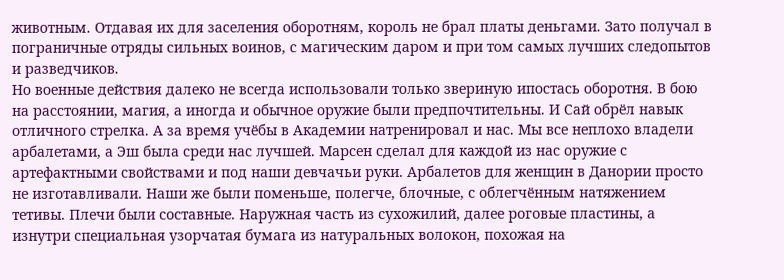животным. Отдавая их для заселения оборотням, король не брал платы деньгами. Зато получал в пограничные отряды сильных воинов, с магическим даром и при том самых лучших следопытов и разведчиков.
Но военные действия далеко не всегда использовали только звериную ипостась оборотня. В бою на расстоянии, магия, а иногда и обычное оружие были предпочтительны. И Сай обрёл навык отличного стрелка. А за время учёбы в Академии натренировал и нас. Мы все неплохо владели арбалетами, а Эш была среди нас лучшей. Марсен сделал для каждой из нас оружие с артефактными свойствами и под наши девчачьи руки. Арбалетов для женщин в Данории просто не изготавливали. Наши же были поменьше, полегче, блочные, с облегчённым натяжением тетивы. Плечи были составные. Наружная часть из сухожилий, далее роговые пластины, а изнутри специальная узорчатая бумага из натуральных волокон, похожая на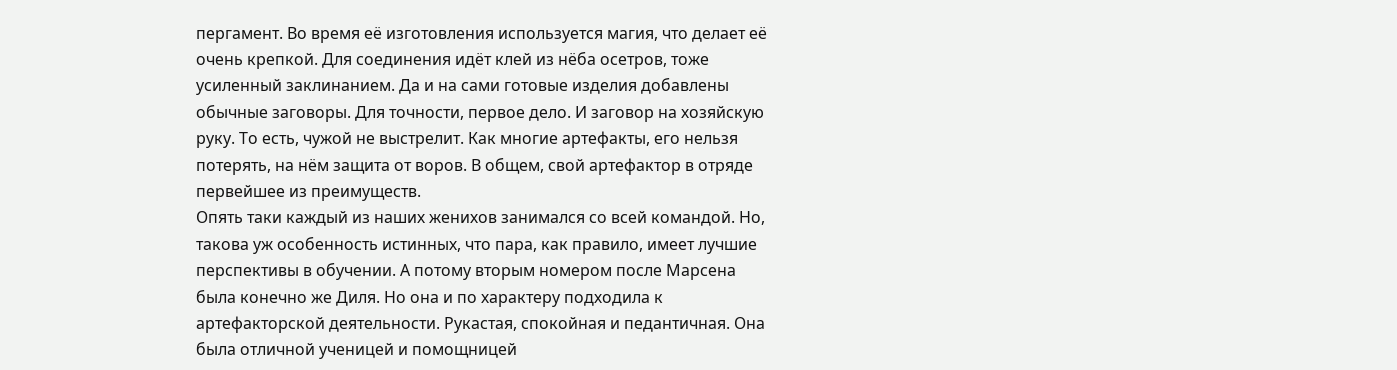пергамент. Во время её изготовления используется магия, что делает её очень крепкой. Для соединения идёт клей из нёба осетров, тоже усиленный заклинанием. Да и на сами готовые изделия добавлены обычные заговоры. Для точности, первое дело. И заговор на хозяйскую руку. То есть, чужой не выстрелит. Как многие артефакты, его нельзя потерять, на нём защита от воров. В общем, свой артефактор в отряде первейшее из преимуществ.
Опять таки каждый из наших женихов занимался со всей командой. Но, такова уж особенность истинных, что пара, как правило, имеет лучшие перспективы в обучении. А потому вторым номером после Марсена была конечно же Диля. Но она и по характеру подходила к артефакторской деятельности. Рукастая, спокойная и педантичная. Она была отличной ученицей и помощницей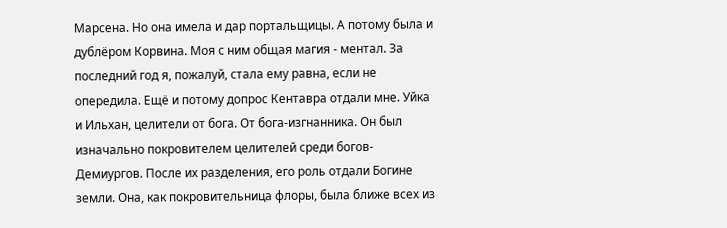Марсена. Но она имела и дар портальщицы. А потому была и дублёром Корвина. Моя с ним общая магия - ментал. За последний год я, пожалуй, стала ему равна, если не опередила. Ещё и потому допрос Кентавра отдали мне. Уйка и Ильхан, целители от бога. От бога-изгнанника. Он был изначально покровителем целителей среди богов-Демиургов. После их разделения, его роль отдали Богине земли. Она, как покровительница флоры, была ближе всех из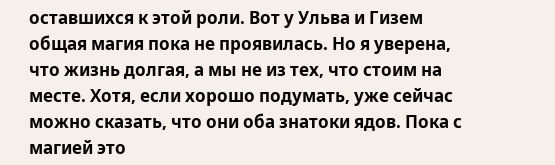оставшихся к этой роли. Вот у Ульва и Гизем общая магия пока не проявилась. Но я уверена, что жизнь долгая, а мы не из тех, что стоим на месте. Хотя, если хорошо подумать, уже сейчас можно сказать, что они оба знатоки ядов. Пока с магией это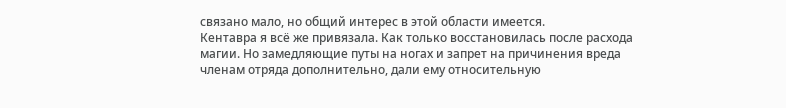связано мало, но общий интерес в этой области имеется.
Кентавра я всё же привязала. Как только восстановилась после расхода магии. Но замедляющие путы на ногах и запрет на причинения вреда членам отряда дополнительно, дали ему относительную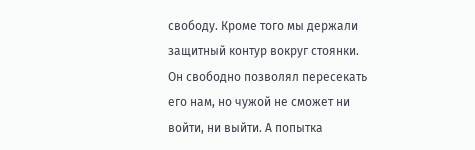свободу. Кроме того мы держали защитный контур вокруг стоянки. Он свободно позволял пересекать его нам, но чужой не сможет ни войти, ни выйти. А попытка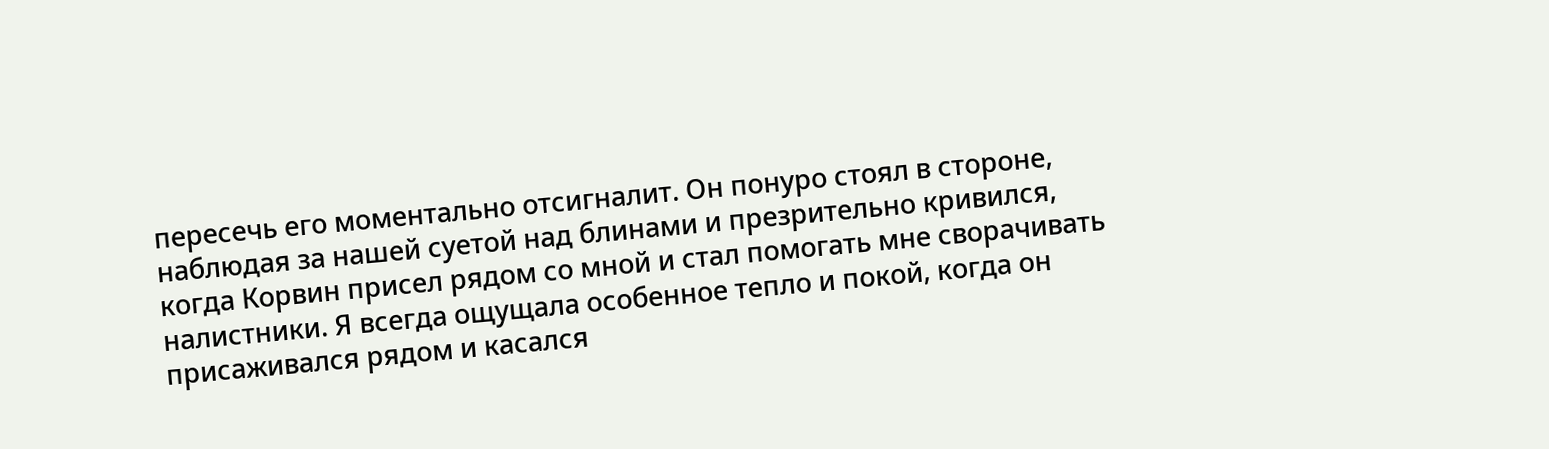пересечь его моментально отсигналит. Он понуро стоял в стороне, наблюдая за нашей суетой над блинами и презрительно кривился, когда Корвин присел рядом со мной и стал помогать мне сворачивать налистники. Я всегда ощущала особенное тепло и покой, когда он присаживался рядом и касался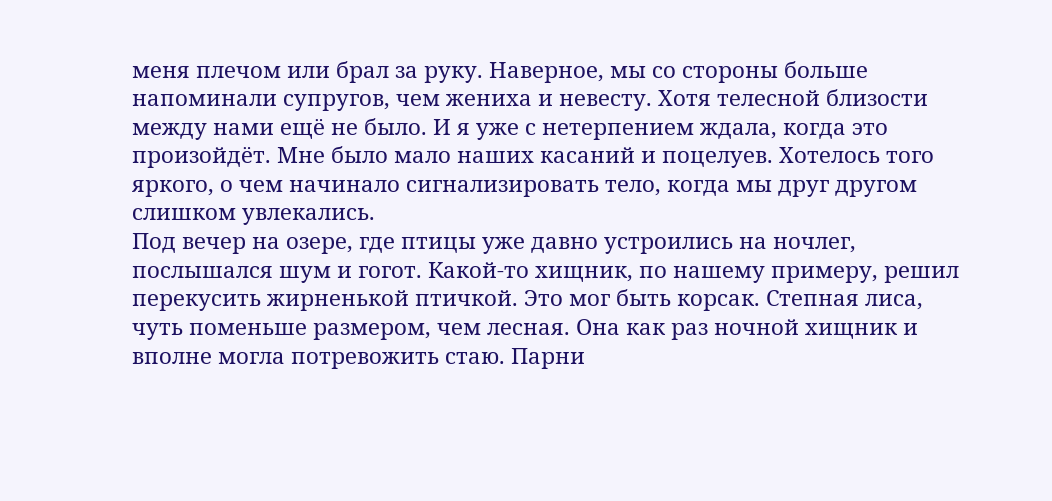меня плечом или брал за руку. Наверное, мы со стороны больше напоминали супругов, чем жениха и невесту. Хотя телесной близости между нами ещё не было. И я уже с нетерпением ждала, когда это произойдёт. Мне было мало наших касаний и поцелуев. Хотелось того яркого, о чем начинало сигнализировать тело, когда мы друг другом слишком увлекались.
Под вечер на озере, где птицы уже давно устроились на ночлег, послышался шум и гогот. Какой-то хищник, по нашему примеру, решил перекусить жирненькой птичкой. Это мог быть корсак. Степная лиса, чуть поменьше размером, чем лесная. Она как раз ночной хищник и вполне могла потревожить стаю. Парни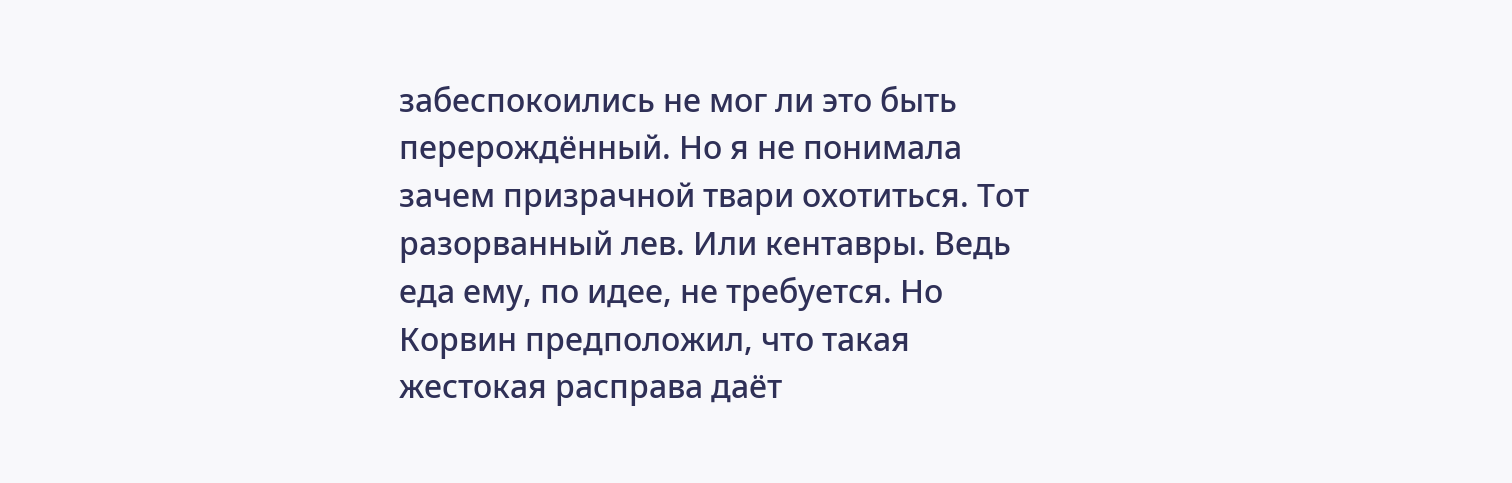забеспокоились не мог ли это быть перерождённый. Но я не понимала зачем призрачной твари охотиться. Тот разорванный лев. Или кентавры. Ведь еда ему, по идее, не требуется. Но Корвин предположил, что такая жестокая расправа даёт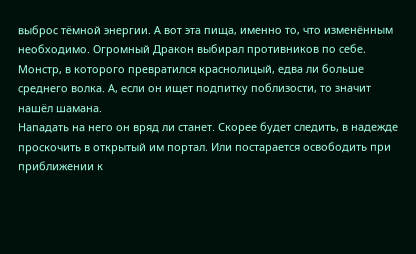выброс тёмной энергии. А вот эта пища, именно то, что изменённым необходимо. Огромный Дракон выбирал противников по себе. Монстр, в которого превратился краснолицый, едва ли больше среднего волка. А, если он ищет подпитку поблизости, то значит нашёл шамана.
Нападать на него он вряд ли станет. Скорее будет следить, в надежде проскочить в открытый им портал. Или постарается освободить при приближении к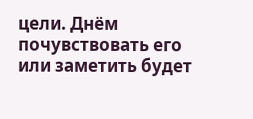цели. Днём почувствовать его или заметить будет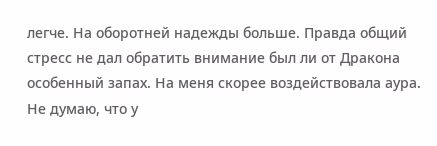легче. На оборотней надежды больше. Правда общий стресс не дал обратить внимание был ли от Дракона особенный запах. На меня скорее воздействовала аура. Не думаю, что у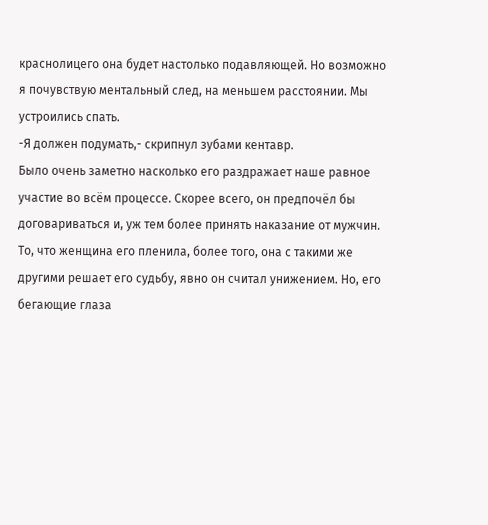краснолицего она будет настолько подавляющей. Но возможно я почувствую ментальный след, на меньшем расстоянии. Мы устроились спать.
-Я должен подумать,- скрипнул зубами кентавр.
Было очень заметно насколько его раздражает наше равное участие во всём процессе. Скорее всего, он предпочёл бы договариваться и, уж тем более принять наказание от мужчин. То, что женщина его пленила, более того, она с такими же другими решает его судьбу, явно он считал унижением. Но, его бегающие глаза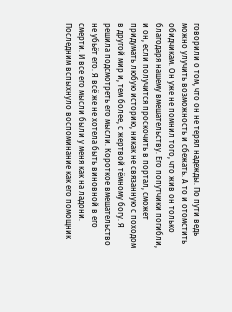говорили о том, что он не терял надежды. По пути ведь можно улучить возможность и сбежать. А то и отомстить обидчикам. Он уже не помнил того, что жив он только благодаря нашему вмешательству. Его попутчики погибли, и он, если получится проскочить в портал, сможет придумать любую историю, никак не связанную с походом в другой мир и, тем более, с жертвой тёмному богу. Я решила подсмотреть его мысли. Короткое вмешательство не убьёт его. Я всё же не хотела быть виновной в его смерти. И все его мысли были у меня как на ладони. Последним вспыхнуло воспоминание как его помощник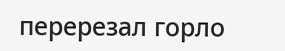перерезал горло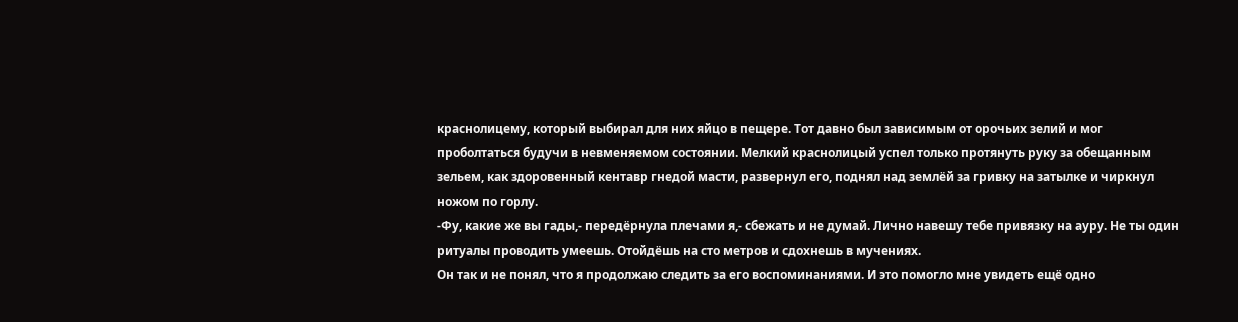краснолицему, который выбирал для них яйцо в пещере. Тот давно был зависимым от орочьих зелий и мог проболтаться будучи в невменяемом состоянии. Мелкий краснолицый успел только протянуть руку за обещанным зельем, как здоровенный кентавр гнедой масти, развернул его, поднял над землёй за гривку на затылке и чиркнул ножом по горлу.
-Фу, какие же вы гады,- передёрнула плечами я,- сбежать и не думай. Лично навешу тебе привязку на ауру. Не ты один ритуалы проводить умеешь. Отойдёшь на сто метров и сдохнешь в мучениях.
Он так и не понял, что я продолжаю следить за его воспоминаниями. И это помогло мне увидеть ещё одно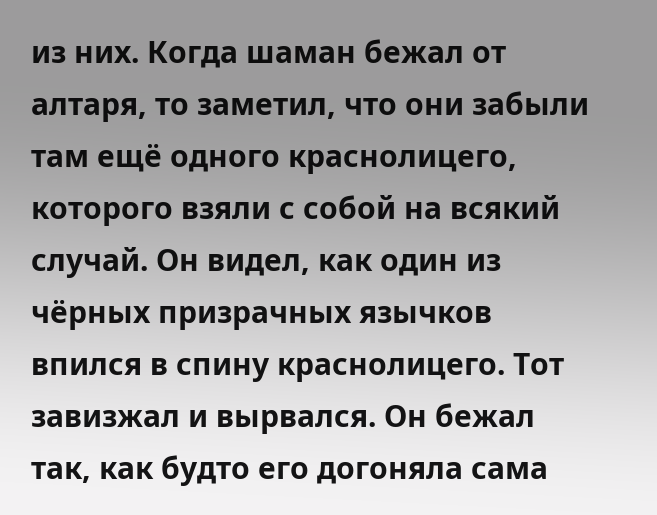из них. Когда шаман бежал от алтаря, то заметил, что они забыли там ещё одного краснолицего, которого взяли с собой на всякий случай. Он видел, как один из чёрных призрачных язычков впился в спину краснолицего. Тот завизжал и вырвался. Он бежал так, как будто его догоняла сама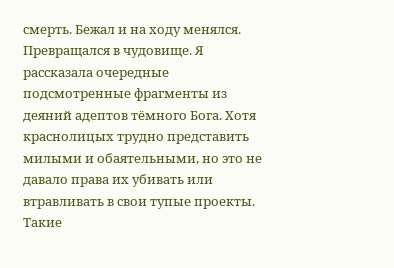смерть. Бежал и на ходу менялся. Превращался в чудовище. Я рассказала очередные подсмотренные фрагменты из деяний адептов тёмного Бога. Хотя краснолицых трудно представить милыми и обаятельными, но это не давало права их убивать или втравливать в свои тупые проекты. Такие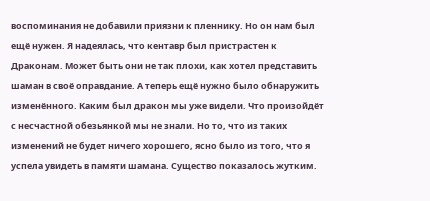воспоминания не добавили приязни к пленнику. Но он нам был ещё нужен. Я надеялась, что кентавр был пристрастен к Драконам. Может быть они не так плохи, как хотел представить шаман в своё оправдание. А теперь ещё нужно было обнаружить изменённого. Каким был дракон мы уже видели. Что произойдёт с несчастной обезьянкой мы не знали. Но то, что из таких изменений не будет ничего хорошего, ясно было из того, что я успела увидеть в памяти шамана. Существо показалось жутким.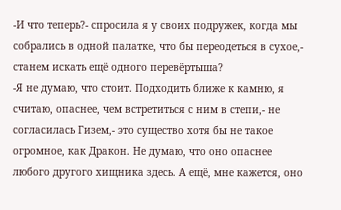-И что теперь?- спросила я у своих подружек, когда мы собрались в одной палатке, что бы переодеться в сухое,- станем искать ещё одного перевёртыша?
-Я не думаю, что стоит. Подходить ближе к камню, я считаю, опаснее, чем встретиться с ним в степи,- не согласилась Гизем,- это существо хотя бы не такое огромное, как Дракон. Не думаю, что оно опаснее любого другого хищника здесь. А ещё, мне кажется, оно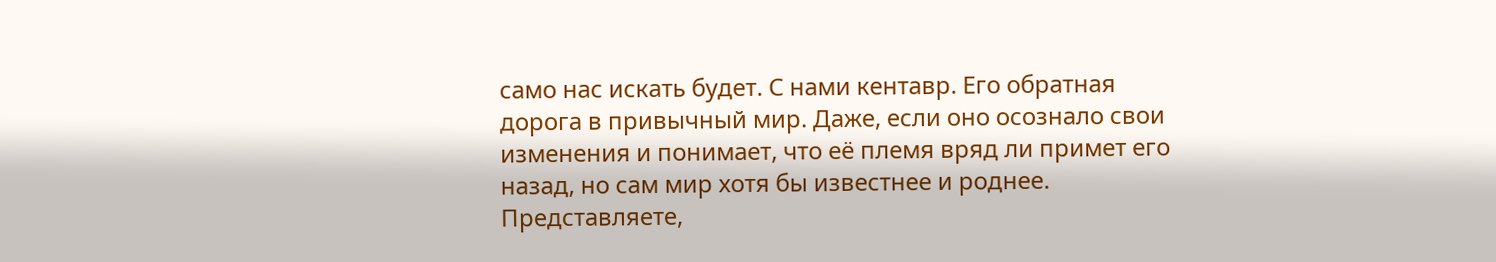само нас искать будет. С нами кентавр. Его обратная дорога в привычный мир. Даже, если оно осознало свои изменения и понимает, что её племя вряд ли примет его назад, но сам мир хотя бы известнее и роднее. Представляете,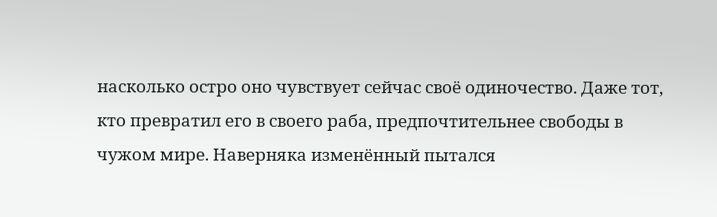насколько остро оно чувствует сейчас своё одиночество. Даже тот, кто превратил его в своего раба, предпочтительнее свободы в чужом мире. Наверняка изменённый пытался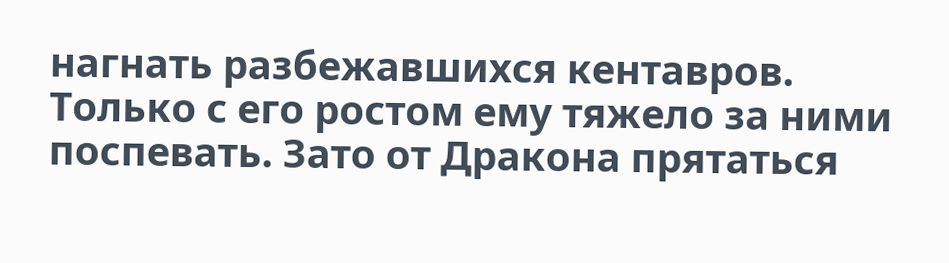нагнать разбежавшихся кентавров. Только с его ростом ему тяжело за ними поспевать. Зато от Дракона прятаться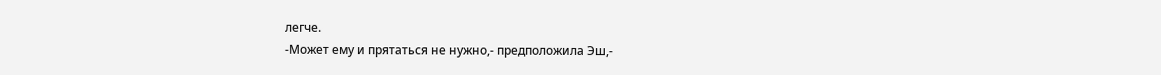легче.
-Может ему и прятаться не нужно,- предположила Эш,-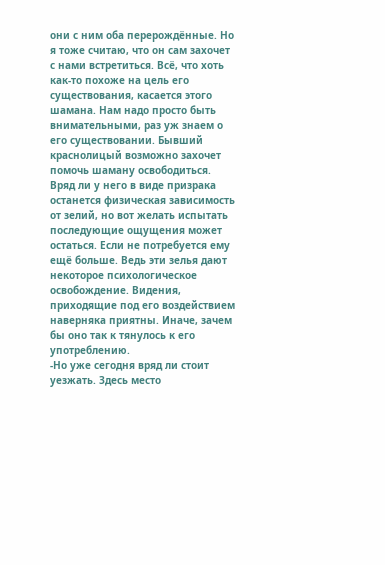они с ним оба перерождённые. Но я тоже считаю, что он сам захочет с нами встретиться. Всё, что хоть как-то похоже на цель его существования, касается этого шамана. Нам надо просто быть внимательными, раз уж знаем о его существовании. Бывший краснолицый возможно захочет помочь шаману освободиться. Вряд ли у него в виде призрака останется физическая зависимость от зелий, но вот желать испытать последующие ощущения может остаться. Если не потребуется ему ещё больше. Ведь эти зелья дают некоторое психологическое освобождение. Видения, приходящие под его воздействием наверняка приятны. Иначе, зачем бы оно так к тянулось к его употреблению.
-Но уже сегодня вряд ли стоит уезжать. Здесь место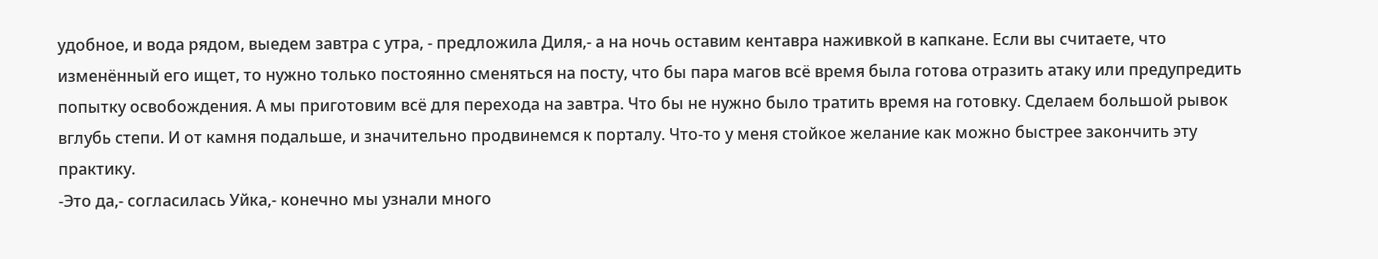удобное, и вода рядом, выедем завтра с утра, - предложила Диля,- а на ночь оставим кентавра наживкой в капкане. Если вы считаете, что изменённый его ищет, то нужно только постоянно сменяться на посту, что бы пара магов всё время была готова отразить атаку или предупредить попытку освобождения. А мы приготовим всё для перехода на завтра. Что бы не нужно было тратить время на готовку. Сделаем большой рывок вглубь степи. И от камня подальше, и значительно продвинемся к порталу. Что-то у меня стойкое желание как можно быстрее закончить эту практику.
-Это да,- согласилась Уйка,- конечно мы узнали много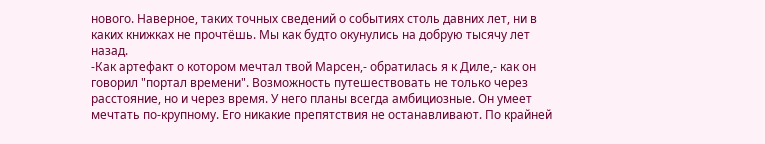нового. Наверное, таких точных сведений о событиях столь давних лет, ни в каких книжках не прочтёшь. Мы как будто окунулись на добрую тысячу лет назад.
-Как артефакт о котором мечтал твой Марсен,- обратилась я к Диле,- как он говорил "портал времени". Возможность путешествовать не только через расстояние, но и через время. У него планы всегда амбициозные. Он умеет мечтать по-крупному. Его никакие препятствия не останавливают. По крайней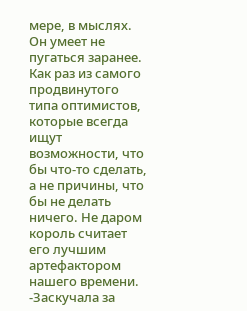мере, в мыслях. Он умеет не пугаться заранее. Как раз из самого продвинутого типа оптимистов, которые всегда ищут возможности, что бы что-то сделать, а не причины, что бы не делать ничего. Не даром король считает его лучшим артефактором нашего времени.
-Заскучала за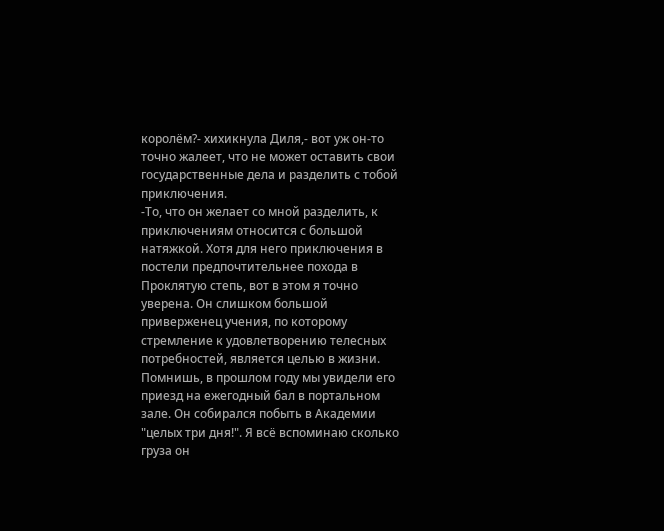королём?- хихикнула Диля,- вот уж он-то точно жалеет, что не может оставить свои государственные дела и разделить с тобой приключения.
-То, что он желает со мной разделить, к приключениям относится с большой натяжкой. Хотя для него приключения в постели предпочтительнее похода в Проклятую степь, вот в этом я точно уверена. Он слишком большой приверженец учения, по которому стремление к удовлетворению телесных потребностей, является целью в жизни. Помнишь, в прошлом году мы увидели его приезд на ежегодный бал в портальном зале. Он собирался побыть в Академии "целых три дня!". Я всё вспоминаю сколько груза он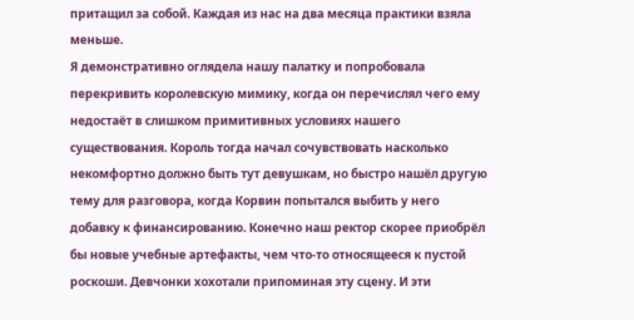притащил за собой. Каждая из нас на два месяца практики взяла меньше.
Я демонстративно оглядела нашу палатку и попробовала перекривить королевскую мимику, когда он перечислял чего ему недостаёт в слишком примитивных условиях нашего существования. Король тогда начал сочувствовать насколько некомфортно должно быть тут девушкам, но быстро нашёл другую тему для разговора, когда Корвин попытался выбить у него добавку к финансированию. Конечно наш ректор скорее приобрёл бы новые учебные артефакты, чем что-то относящееся к пустой роскоши. Девчонки хохотали припоминая эту сцену. И эти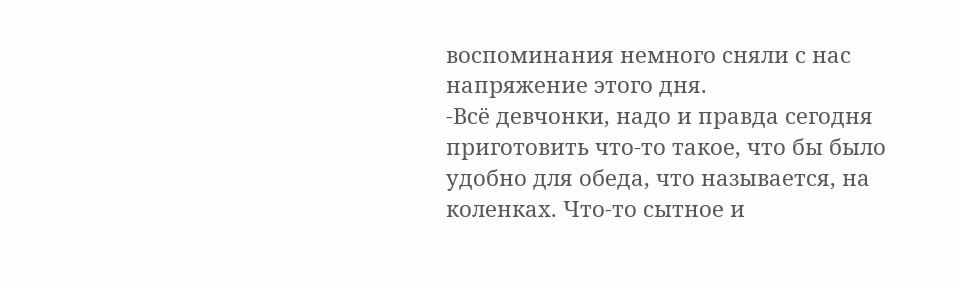воспоминания немного сняли с нас напряжение этого дня.
-Всё девчонки, надо и правда сегодня приготовить что-то такое, что бы было удобно для обеда, что называется, на коленках. Что-то сытное и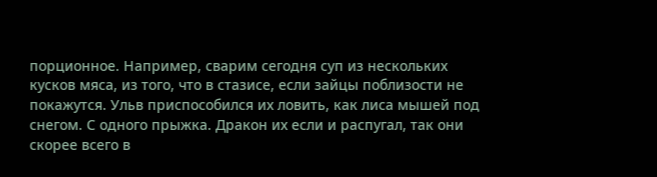порционное. Например, сварим сегодня суп из нескольких кусков мяса, из того, что в стазисе, если зайцы поблизости не покажутся. Ульв приспособился их ловить, как лиса мышей под снегом. С одного прыжка. Дракон их если и распугал, так они скорее всего в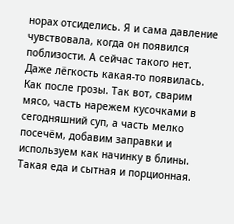норах отсиделись. Я и сама давление чувствовала, когда он появился поблизости. А сейчас такого нет. Даже лёгкость какая-то появилась. Как после грозы. Так вот, сварим мясо, часть нарежем кусочками в сегодняшний суп, а часть мелко посечём, добавим заправки и используем как начинку в блины. Такая еда и сытная и порционная.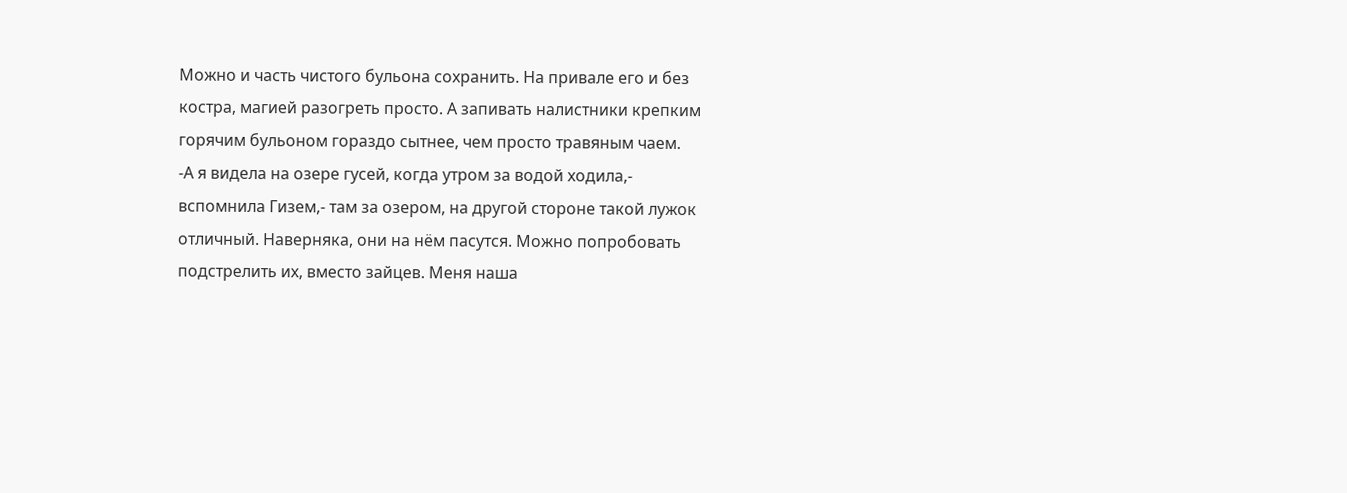Можно и часть чистого бульона сохранить. На привале его и без костра, магией разогреть просто. А запивать налистники крепким горячим бульоном гораздо сытнее, чем просто травяным чаем.
-А я видела на озере гусей, когда утром за водой ходила,- вспомнила Гизем,- там за озером, на другой стороне такой лужок отличный. Наверняка, они на нём пасутся. Можно попробовать подстрелить их, вместо зайцев. Меня наша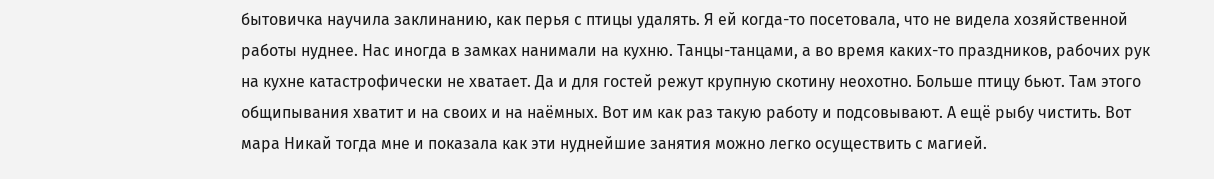бытовичка научила заклинанию, как перья с птицы удалять. Я ей когда-то посетовала, что не видела хозяйственной работы нуднее. Нас иногда в замках нанимали на кухню. Танцы-танцами, а во время каких-то праздников, рабочих рук на кухне катастрофически не хватает. Да и для гостей режут крупную скотину неохотно. Больше птицу бьют. Там этого общипывания хватит и на своих и на наёмных. Вот им как раз такую работу и подсовывают. А ещё рыбу чистить. Вот мара Никай тогда мне и показала как эти нуднейшие занятия можно легко осуществить с магией.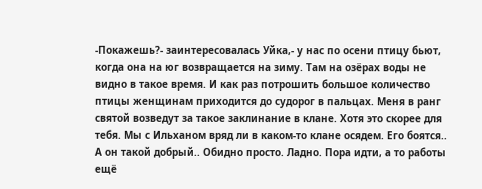-Покажешь?- заинтересовалась Уйка,- у нас по осени птицу бьют, когда она на юг возвращается на зиму. Там на озёрах воды не видно в такое время. И как раз потрошить большое количество птицы женщинам приходится до судорог в пальцах. Меня в ранг святой возведут за такое заклинание в клане. Хотя это скорее для тебя. Мы с Ильханом вряд ли в каком-то клане осядем. Его боятся.. А он такой добрый.. Обидно просто. Ладно. Пора идти, а то работы ещё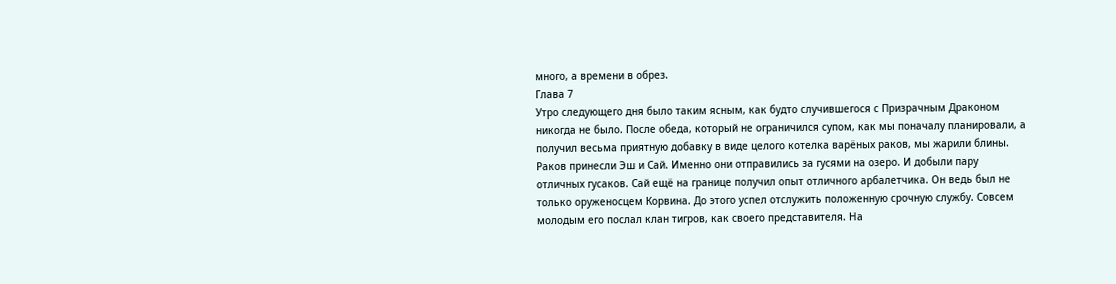много, а времени в обрез.
Глава 7
Утро следующего дня было таким ясным, как будто случившегося с Призрачным Драконом никогда не было. После обеда, который не ограничился супом, как мы поначалу планировали, а получил весьма приятную добавку в виде целого котелка варёных раков, мы жарили блины. Раков принесли Эш и Сай. Именно они отправились за гусями на озеро. И добыли пару отличных гусаков. Сай ещё на границе получил опыт отличного арбалетчика. Он ведь был не только оруженосцем Корвина. До этого успел отслужить положенную срочную службу. Совсем молодым его послал клан тигров, как своего представителя. На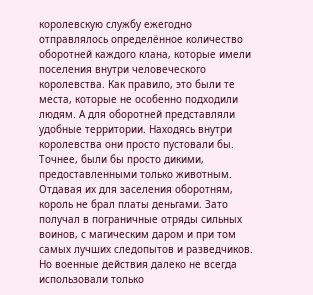королевскую службу ежегодно отправлялось определённое количество оборотней каждого клана, которые имели поселения внутри человеческого королевства. Как правило, это были те места, которые не особенно подходили людям. А для оборотней представляли удобные территории. Находясь внутри королевства они просто пустовали бы. Точнее, были бы просто дикими, предоставленными только животным. Отдавая их для заселения оборотням, король не брал платы деньгами. Зато получал в пограничные отряды сильных воинов, с магическим даром и при том самых лучших следопытов и разведчиков.
Но военные действия далеко не всегда использовали только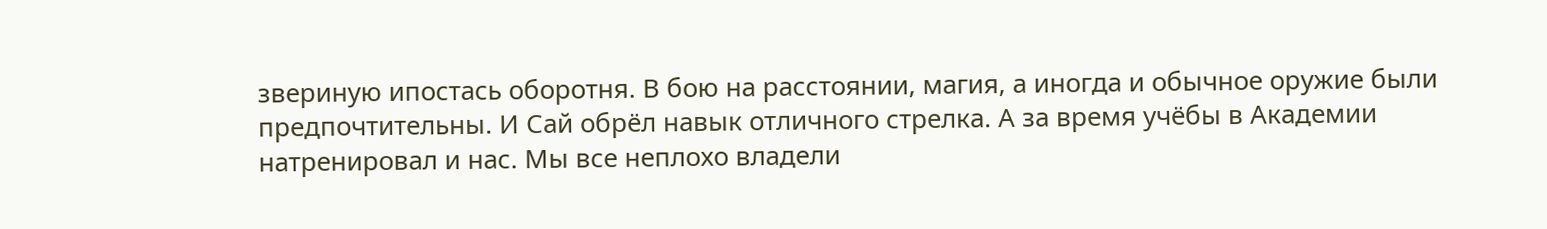звериную ипостась оборотня. В бою на расстоянии, магия, а иногда и обычное оружие были предпочтительны. И Сай обрёл навык отличного стрелка. А за время учёбы в Академии натренировал и нас. Мы все неплохо владели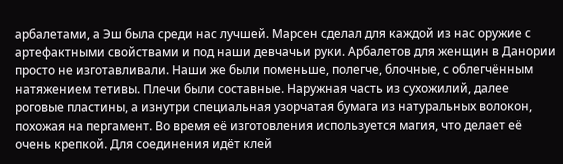арбалетами, а Эш была среди нас лучшей. Марсен сделал для каждой из нас оружие с артефактными свойствами и под наши девчачьи руки. Арбалетов для женщин в Данории просто не изготавливали. Наши же были поменьше, полегче, блочные, с облегчённым натяжением тетивы. Плечи были составные. Наружная часть из сухожилий, далее роговые пластины, а изнутри специальная узорчатая бумага из натуральных волокон, похожая на пергамент. Во время её изготовления используется магия, что делает её очень крепкой. Для соединения идёт клей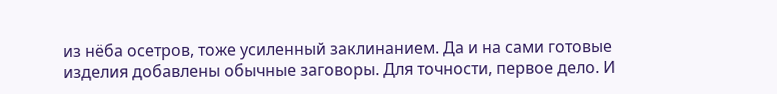из нёба осетров, тоже усиленный заклинанием. Да и на сами готовые изделия добавлены обычные заговоры. Для точности, первое дело. И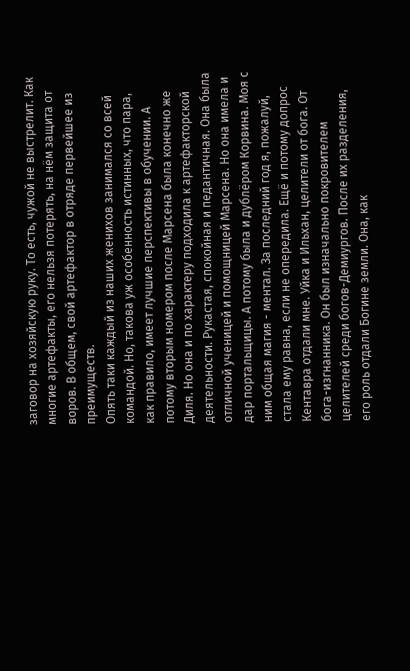заговор на хозяйскую руку. То есть, чужой не выстрелит. Как многие артефакты, его нельзя потерять, на нём защита от воров. В общем, свой артефактор в отряде первейшее из преимуществ.
Опять таки каждый из наших женихов занимался со всей командой. Но, такова уж особенность истинных, что пара, как правило, имеет лучшие перспективы в обучении. А потому вторым номером после Марсена была конечно же Диля. Но она и по характеру подходила к артефакторской деятельности. Рукастая, спокойная и педантичная. Она была отличной ученицей и помощницей Марсена. Но она имела и дар портальщицы. А потому была и дублёром Корвина. Моя с ним общая магия - ментал. За последний год я, пожалуй, стала ему равна, если не опередила. Ещё и потому допрос Кентавра отдали мне. Уйка и Ильхан, целители от бога. От бога-изгнанника. Он был изначально покровителем целителей среди богов-Демиургов. После их разделения, его роль отдали Богине земли. Она, как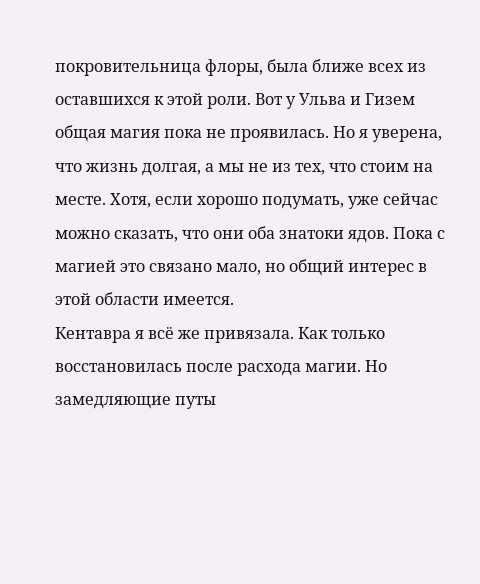покровительница флоры, была ближе всех из оставшихся к этой роли. Вот у Ульва и Гизем общая магия пока не проявилась. Но я уверена, что жизнь долгая, а мы не из тех, что стоим на месте. Хотя, если хорошо подумать, уже сейчас можно сказать, что они оба знатоки ядов. Пока с магией это связано мало, но общий интерес в этой области имеется.
Кентавра я всё же привязала. Как только восстановилась после расхода магии. Но замедляющие путы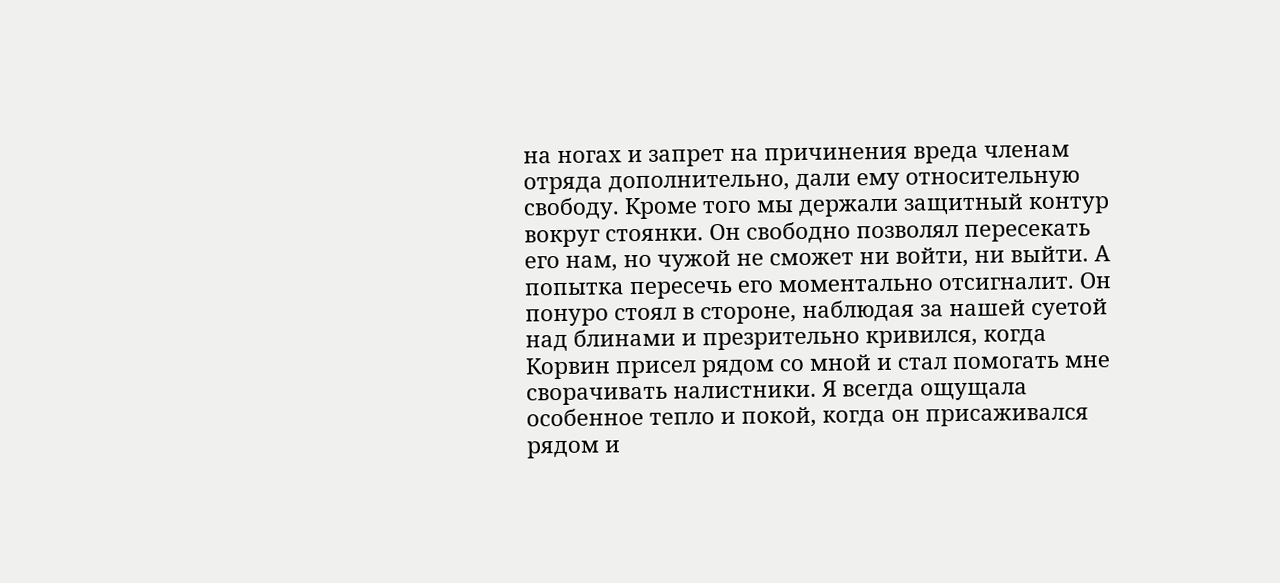на ногах и запрет на причинения вреда членам отряда дополнительно, дали ему относительную свободу. Кроме того мы держали защитный контур вокруг стоянки. Он свободно позволял пересекать его нам, но чужой не сможет ни войти, ни выйти. А попытка пересечь его моментально отсигналит. Он понуро стоял в стороне, наблюдая за нашей суетой над блинами и презрительно кривился, когда Корвин присел рядом со мной и стал помогать мне сворачивать налистники. Я всегда ощущала особенное тепло и покой, когда он присаживался рядом и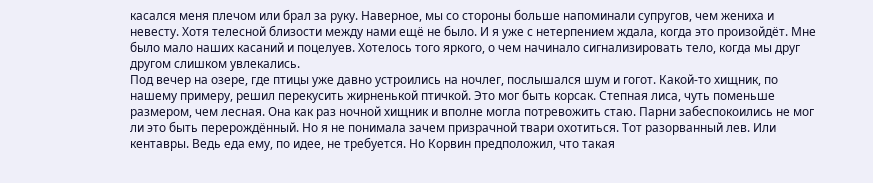касался меня плечом или брал за руку. Наверное, мы со стороны больше напоминали супругов, чем жениха и невесту. Хотя телесной близости между нами ещё не было. И я уже с нетерпением ждала, когда это произойдёт. Мне было мало наших касаний и поцелуев. Хотелось того яркого, о чем начинало сигнализировать тело, когда мы друг другом слишком увлекались.
Под вечер на озере, где птицы уже давно устроились на ночлег, послышался шум и гогот. Какой-то хищник, по нашему примеру, решил перекусить жирненькой птичкой. Это мог быть корсак. Степная лиса, чуть поменьше размером, чем лесная. Она как раз ночной хищник и вполне могла потревожить стаю. Парни забеспокоились не мог ли это быть перерождённый. Но я не понимала зачем призрачной твари охотиться. Тот разорванный лев. Или кентавры. Ведь еда ему, по идее, не требуется. Но Корвин предположил, что такая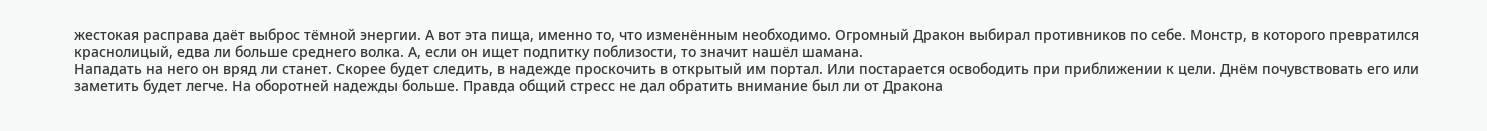жестокая расправа даёт выброс тёмной энергии. А вот эта пища, именно то, что изменённым необходимо. Огромный Дракон выбирал противников по себе. Монстр, в которого превратился краснолицый, едва ли больше среднего волка. А, если он ищет подпитку поблизости, то значит нашёл шамана.
Нападать на него он вряд ли станет. Скорее будет следить, в надежде проскочить в открытый им портал. Или постарается освободить при приближении к цели. Днём почувствовать его или заметить будет легче. На оборотней надежды больше. Правда общий стресс не дал обратить внимание был ли от Дракона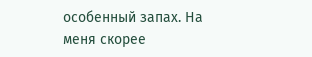особенный запах. На меня скорее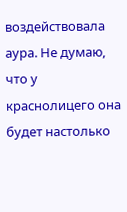воздействовала аура. Не думаю, что у краснолицего она будет настолько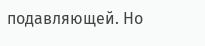подавляющей. Но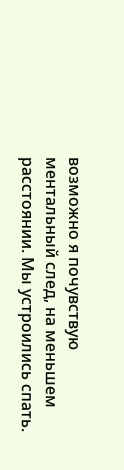возможно я почувствую ментальный след, на меньшем расстоянии. Мы устроились спать.